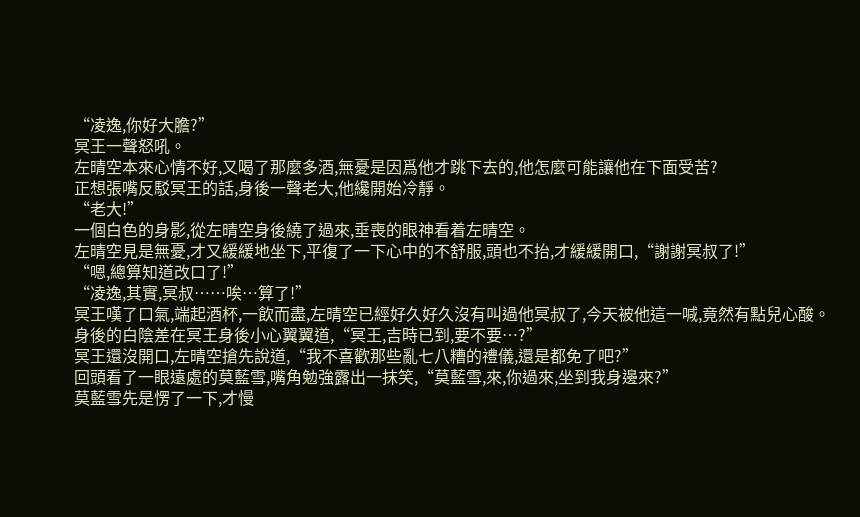“凌逸,你好大膽?”
冥王一聲怒吼。
左晴空本來心情不好,又喝了那麼多酒,無憂是因爲他才跳下去的,他怎麼可能讓他在下面受苦?
正想張嘴反駁冥王的話,身後一聲老大,他纔開始冷靜。
“老大!”
一個白色的身影,從左晴空身後繞了過來,垂喪的眼神看着左晴空。
左晴空見是無憂,才又緩緩地坐下,平復了一下心中的不舒服,頭也不抬,才緩緩開口,“謝謝冥叔了!”
“嗯,總算知道改口了!”
“凌逸,其實,冥叔……唉…算了!”
冥王嘆了口氣,端起酒杯,一飲而盡,左晴空已經好久好久沒有叫過他冥叔了,今天被他這一喊,竟然有點兒心酸。
身後的白陰差在冥王身後小心翼翼道,“冥王,吉時已到,要不要…?”
冥王還沒開口,左晴空搶先說道,“我不喜歡那些亂七八糟的禮儀,還是都免了吧?”
回頭看了一眼遠處的莫藍雪,嘴角勉強露出一抹笑,“莫藍雪,來,你過來,坐到我身邊來?”
莫藍雪先是愣了一下,才慢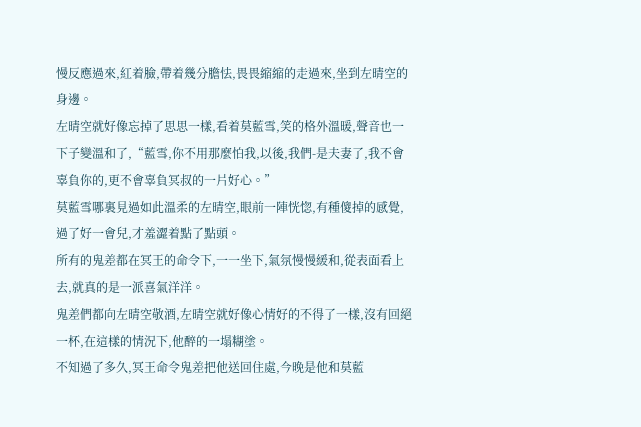慢反應過來,紅着臉,帶着幾分膽怯,畏畏縮縮的走過來,坐到左晴空的身邊。
左晴空就好像忘掉了思思一樣,看着莫藍雪,笑的格外溫暖,聲音也一下子變溫和了,“藍雪,你不用那麼怕我,以後,我們-是夫妻了,我不會辜負你的,更不會辜負冥叔的一片好心。”
莫藍雪哪裏見過如此溫柔的左晴空,眼前一陣恍惚,有種傻掉的感覺,過了好一會兒,才羞澀着點了點頭。
所有的鬼差都在冥王的命令下,一一坐下,氣氛慢慢緩和,從表面看上去,就真的是一派喜氣洋洋。
鬼差們都向左晴空敬酒,左晴空就好像心情好的不得了一樣,沒有回絕一杯,在這樣的情況下,他醉的一塌糊塗。
不知過了多久,冥王命令鬼差把他送回住處,今晚是他和莫藍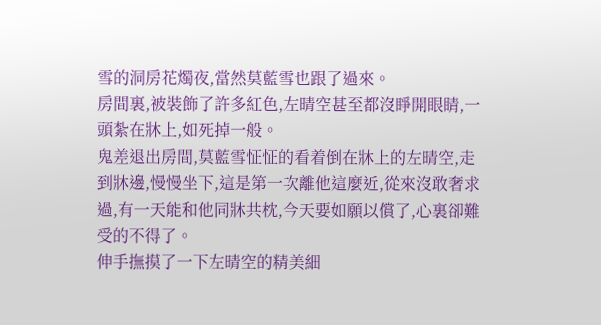雪的洞房花燭夜,當然莫藍雪也跟了過來。
房間裏,被裝飾了許多紅色,左晴空甚至都沒睜開眼睛,一頭紮在牀上,如死掉一般。
鬼差退出房間,莫藍雪怔怔的看着倒在牀上的左晴空,走到牀邊,慢慢坐下,這是第一次離他這麼近,從來沒敢奢求過,有一天能和他同牀共枕,今天要如願以償了,心裏卻難受的不得了。
伸手撫摸了一下左晴空的精美細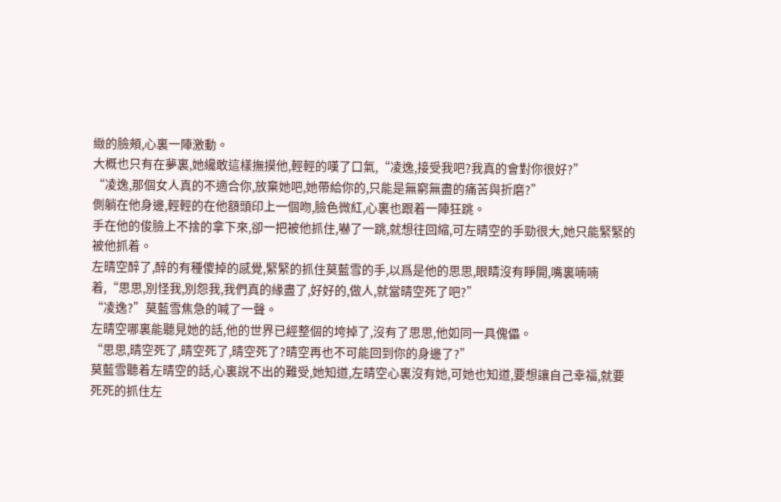緻的臉頰,心裏一陣激動。
大概也只有在夢裏,她纔敢這樣撫摸他,輕輕的嘆了口氣,“凌逸,接受我吧?我真的會對你很好?”
“凌逸,那個女人真的不適合你,放棄她吧,她帶給你的,只能是無窮無盡的痛苦與折磨?”
側躺在他身邊,輕輕的在他額頭印上一個吻,臉色微紅,心裏也跟着一陣狂跳。
手在他的俊臉上不捨的拿下來,卻一把被他抓住,嚇了一跳,就想往回縮,可左晴空的手勁很大,她只能緊緊的被他抓着。
左晴空醉了,醉的有種傻掉的感覺,緊緊的抓住莫藍雪的手,以爲是他的思思,眼睛沒有睜開,嘴裏喃喃着,“思思,別怪我,別怨我,我們真的緣盡了,好好的,做人,就當晴空死了吧?”
“凌逸?”莫藍雪焦急的喊了一聲。
左晴空哪裏能聽見她的話,他的世界已經整個的垮掉了,沒有了思思,他如同一具傀儡。
“思思,晴空死了,晴空死了,晴空死了?晴空再也不可能回到你的身邊了?”
莫藍雪聽着左晴空的話,心裏說不出的難受,她知道,左晴空心裏沒有她,可她也知道,要想讓自己幸福,就要死死的抓住左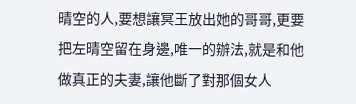晴空的人,要想讓冥王放出她的哥哥,更要把左晴空留在身邊,唯一的辦法,就是和他做真正的夫妻,讓他斷了對那個女人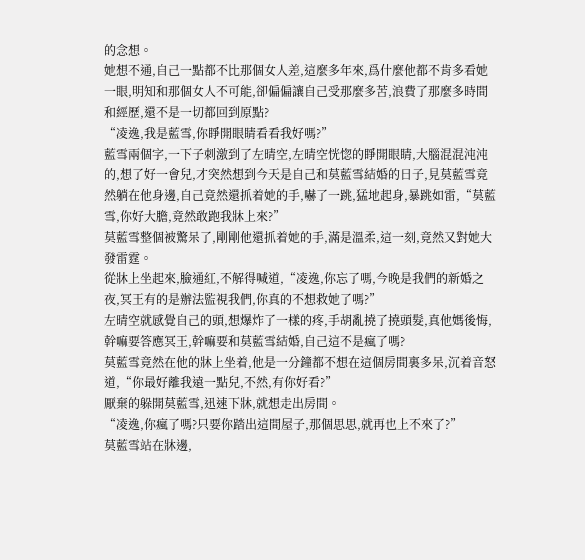的念想。
她想不通,自己一點都不比那個女人差,這麼多年來,爲什麼他都不肯多看她一眼,明知和那個女人不可能,卻偏偏讓自己受那麼多苦,浪費了那麼多時間和經歷,還不是一切都回到原點?
“凌逸,我是藍雪,你睜開眼睛看看我好嗎?”
藍雪兩個字,一下子刺激到了左晴空,左晴空恍惚的睜開眼睛,大腦混混沌沌的,想了好一會兒,才突然想到今天是自己和莫藍雪結婚的日子,見莫藍雪竟然躺在他身邊,自己竟然還抓着她的手,嚇了一跳,猛地起身,暴跳如雷,“莫藍雪,你好大膽,竟然敢跑我牀上來?”
莫藍雪整個被驚呆了,剛剛他還抓着她的手,滿是溫柔,這一刻,竟然又對她大發雷霆。
從牀上坐起來,臉通紅,不解得喊道,“凌逸,你忘了嗎,今晚是我們的新婚之夜,冥王有的是辦法監視我們,你真的不想救她了嗎?”
左晴空就感覺自己的頭,想爆炸了一樣的疼,手胡亂撓了撓頭髮,真他媽後悔,幹嘛要答應冥王,幹嘛要和莫藍雪結婚,自己這不是瘋了嗎?
莫藍雪竟然在他的牀上坐着,他是一分鐘都不想在這個房間裏多呆,沉着音怒道,“你最好離我遠一點兒,不然,有你好看?”
厭棄的躲開莫藍雪,迅速下牀,就想走出房間。
“凌逸,你瘋了嗎?只要你踏出這間屋子,那個思思,就再也上不來了?”
莫藍雪站在牀邊,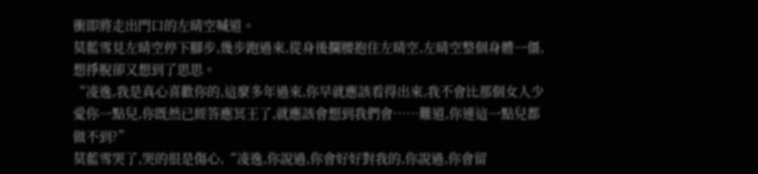衝即將走出門口的左晴空喊道。
莫藍雪見左晴空停下腳步,幾步跑過來,從身後攔腰抱住左晴空,左晴空整個身體一僵,想掙脫卻又想到了思思。
“凌逸,我是真心喜歡你的,這麼多年過來,你早就應該看得出來,我不會比那個女人少愛你一點兒,你既然已經答應冥王了,就應該會想到我們會……難道,你連這一點兒都做不到?”
莫藍雪哭了,哭的很是傷心,“凌逸,你說過,你會好好對我的,你說過,你會留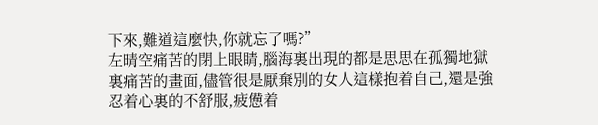下來,難道這麼快,你就忘了嗎?”
左晴空痛苦的閉上眼睛,腦海裏出現的都是思思在孤獨地獄裏痛苦的畫面,儘管很是厭棄別的女人這樣抱着自己,還是強忍着心裏的不舒服,疲憊着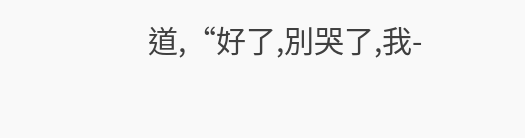道,“好了,別哭了,我-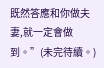既然答應和你做夫妻,就一定會做到。”(未完待續。)